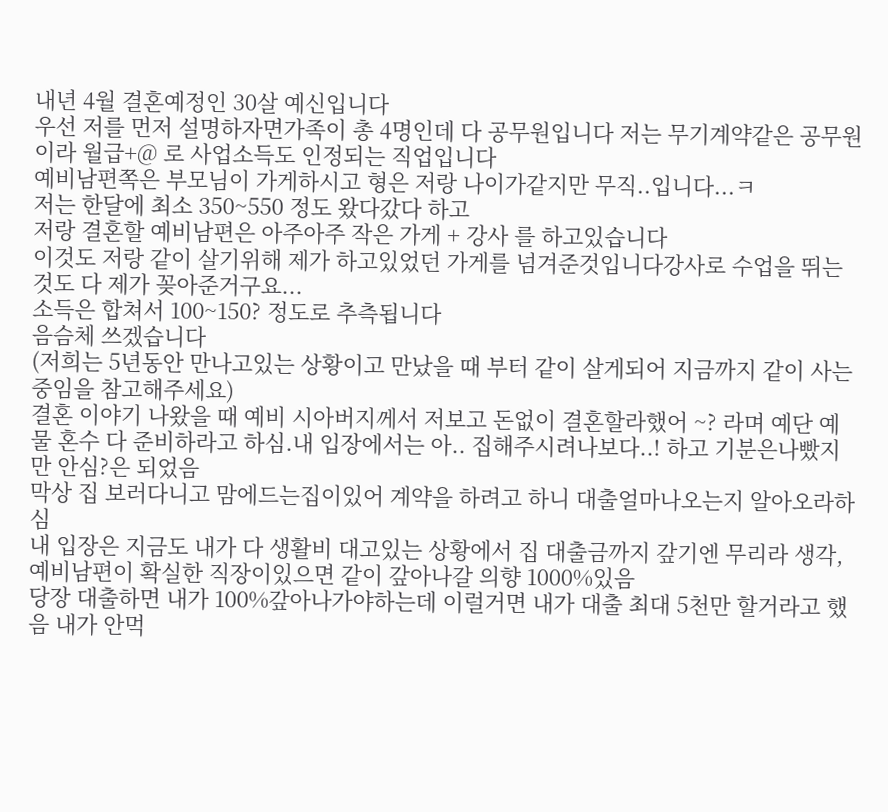내년 4월 결혼예정인 30살 예신입니다
우선 저를 먼저 설명하자면가족이 총 4명인데 다 공무원입니다 저는 무기계약같은 공무원이라 월급+@ 로 사업소득도 인정되는 직업입니다
예비남편쪽은 부모님이 가게하시고 형은 저랑 나이가같지만 무직..입니다...ㅋ
저는 한달에 최소 350~550 정도 왔다갔다 하고
저랑 결혼할 예비남편은 아주아주 작은 가게 + 강사 를 하고있습니다
이것도 저랑 같이 살기위해 제가 하고있었던 가게를 넘겨준것입니다강사로 수업을 뛰는것도 다 제가 꽂아준거구요...
소득은 합쳐서 100~150? 정도로 추측됩니다
음슴체 쓰겠습니다
(저희는 5년동안 만나고있는 상황이고 만났을 때 부터 같이 살게되어 지금까지 같이 사는중임을 참고해주세요)
결혼 이야기 나왔을 때 예비 시아버지께서 저보고 돈없이 결혼할라했어 ~? 라며 예단 예물 혼수 다 준비하라고 하심.내 입장에서는 아.. 집해주시려나보다..! 하고 기분은나빴지만 안심?은 되었음
막상 집 보러다니고 맘에드는집이있어 계약을 하려고 하니 대출얼마나오는지 알아오라하심
내 입장은 지금도 내가 다 생활비 대고있는 상황에서 집 대출금까지 갚기엔 무리라 생각, 예비남편이 확실한 직장이있으면 같이 갚아나갈 의향 1000%있음
당장 대출하면 내가 100%갚아나가야하는데 이럴거면 내가 대출 최대 5천만 할거라고 했음 내가 안먹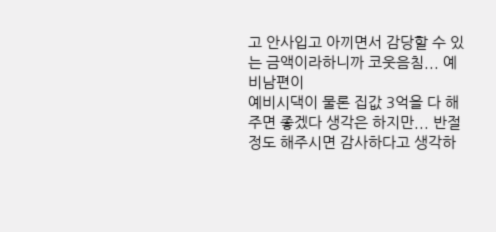고 안사입고 아끼면서 감당할 수 있는 금액이라하니까 코웃음침... 예비남편이
예비시댁이 물론 집값 3억을 다 해주면 좋겠다 생각은 하지만... 반절정도 해주시면 감사하다고 생각하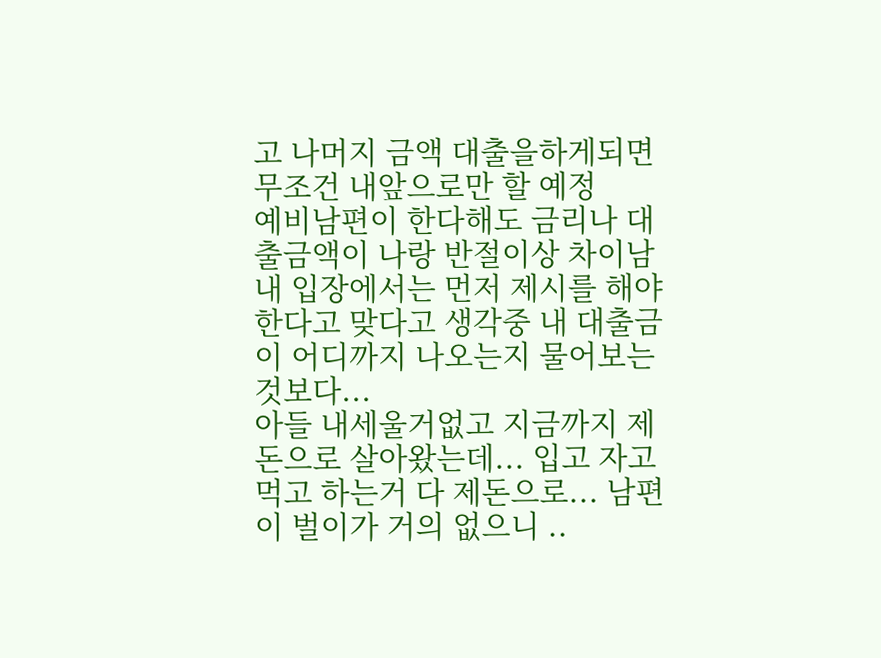고 나머지 금액 대출을하게되면 무조건 내앞으로만 할 예정
예비남편이 한다해도 금리나 대출금액이 나랑 반절이상 차이남
내 입장에서는 먼저 제시를 해야한다고 맞다고 생각중 내 대출금이 어디까지 나오는지 물어보는것보다...
아들 내세울거없고 지금까지 제돈으로 살아왔는데... 입고 자고 먹고 하는거 다 제돈으로... 남편이 벌이가 거의 없으니 ..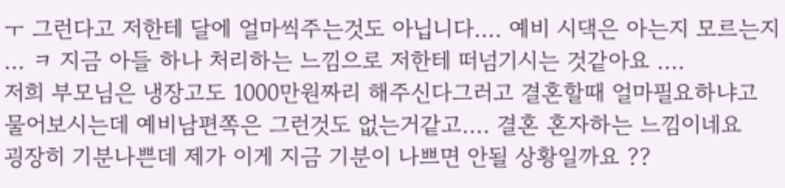ㅜ 그런다고 저한테 달에 얼마씩주는것도 아닙니다.... 예비 시댁은 아는지 모르는지 ... ㅋ 지금 아들 하나 처리하는 느낌으로 저한테 떠넘기시는 것같아요 ....
저희 부모님은 냉장고도 1000만원짜리 해주신다그러고 결혼할때 얼마필요하냐고 물어보시는데 예비남편쪽은 그런것도 없는거같고.... 결혼 혼자하는 느낌이네요
굉장히 기분나쁜데 제가 이게 지금 기분이 나쁘면 안될 상황일까요 ??